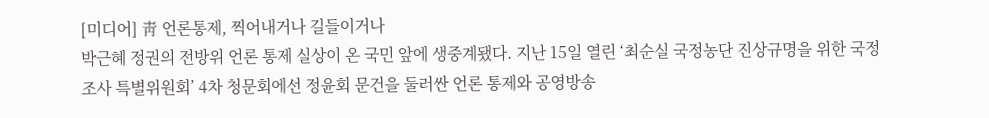[미디어] 靑 언론통제, 찍어내거나 길들이거나
박근혜 정권의 전방위 언론 통제 실상이 온 국민 앞에 생중계됐다. 지난 15일 열린 ‘최순실 국정농단 진상규명을 위한 국정조사 특별위원회’ 4차 청문회에선 정윤회 문건을 둘러싼 언론 통제와 공영방송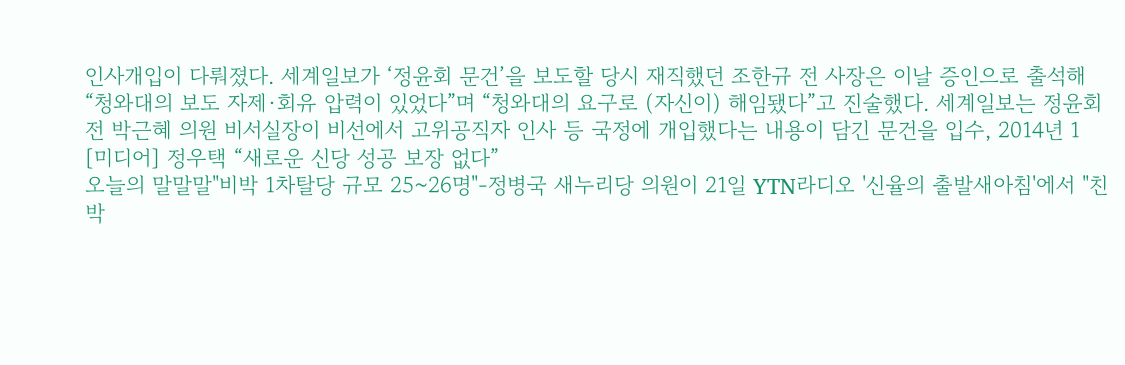인사개입이 다뤄졌다. 세계일보가 ‘정윤회 문건’을 보도할 당시 재직했던 조한규 전 사장은 이날 증인으로 출석해 “청와대의 보도 자제·회유 압력이 있었다”며 “청와대의 요구로 (자신이) 해임됐다”고 진술했다. 세계일보는 정윤회 전 박근혜 의원 비서실장이 비선에서 고위공직자 인사 등 국정에 개입했다는 내용이 담긴 문건을 입수, 2014년 1
[미디어] 정우택 “새로운 신당 성공 보장 없다”
오늘의 말말말"비박 1차탈당 규모 25~26명"-정병국 새누리당 의원이 21일 YTN라디오 '신율의 출발새아침'에서 "친박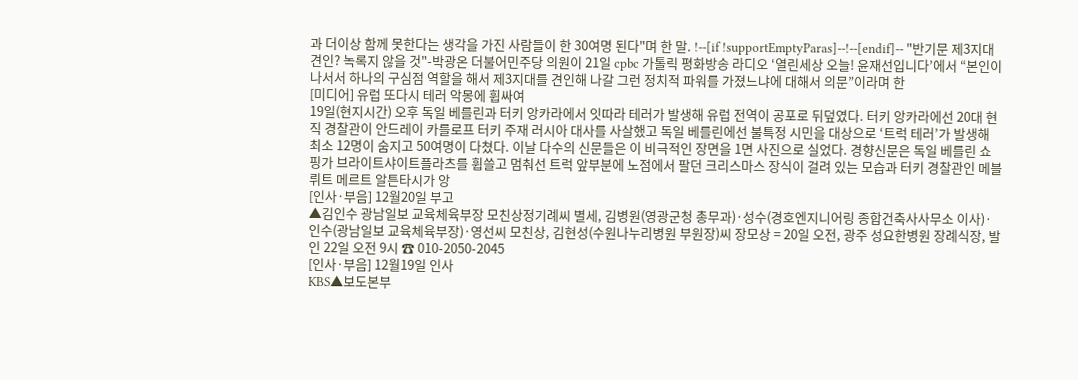과 더이상 함께 못한다는 생각을 가진 사람들이 한 30여명 된다"며 한 말. !--[if !supportEmptyParas]--!--[endif]-- "반기문 제3지대 견인? 녹록지 않을 것"-박광온 더불어민주당 의원이 21일 cpbc 가톨릭 평화방송 라디오 ‘열린세상 오늘! 윤재선입니다’에서 “본인이 나서서 하나의 구심점 역할을 해서 제3지대를 견인해 나갈 그런 정치적 파워를 가졌느냐에 대해서 의문”이라며 한
[미디어] 유럽 또다시 테러 악몽에 휩싸여
19일(현지시간) 오후 독일 베를린과 터키 앙카라에서 잇따라 테러가 발생해 유럽 전역이 공포로 뒤덮였다. 터키 앙카라에선 20대 현직 경찰관이 안드레이 카를로프 터키 주재 러시아 대사를 사살했고 독일 베를린에선 불특정 시민을 대상으로 ‘트럭 테러’가 발생해 최소 12명이 숨지고 50여명이 다쳤다. 이날 다수의 신문들은 이 비극적인 장면을 1면 사진으로 실었다. 경향신문은 독일 베를린 쇼핑가 브라이트샤이트플라츠를 휩쓸고 멈춰선 트럭 앞부분에 노점에서 팔던 크리스마스 장식이 걸려 있는 모습과 터키 경찰관인 메블뤼트 메르트 알튼타시가 앙
[인사·부음] 12월20일 부고
▲김인수 광남일보 교육체육부장 모친상정기례씨 별세, 김병원(영광군청 총무과)·성수(경호엔지니어링 종합건축사사무소 이사)·인수(광남일보 교육체육부장)·영선씨 모친상, 김현성(수원나누리병원 부원장)씨 장모상 = 20일 오전, 광주 성요한병원 장례식장, 발인 22일 오전 9시 ☎ 010-2050-2045
[인사·부음] 12월19일 인사
KBS▲보도본부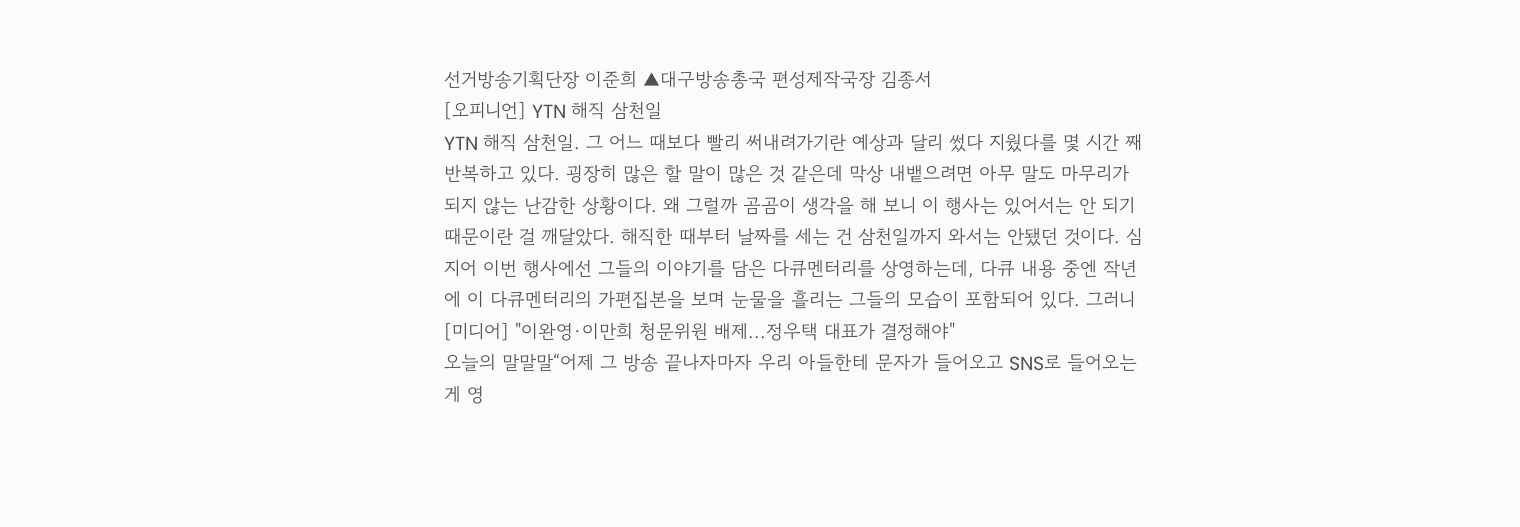선거방송기획단장 이준희 ▲대구방송총국 편성제작국장 김종서
[오피니언] YTN 해직 삼천일
YTN 해직 삼천일. 그 어느 때보다 빨리 써내려가기란 예상과 달리 썼다 지웠다를 몇 시간 째 반복하고 있다. 굉장히 많은 할 말이 많은 것 같은데 막상 내뱉으려면 아무 말도 마무리가 되지 않는 난감한 상황이다. 왜 그럴까 곰곰이 생각을 해 보니 이 행사는 있어서는 안 되기 때문이란 걸 깨달았다. 해직한 때부터 날짜를 세는 건 삼천일까지 와서는 안됐던 것이다. 심지어 이번 행사에선 그들의 이야기를 담은 다큐멘터리를 상영하는데, 다큐 내용 중엔 작년에 이 다큐멘터리의 가편집본을 보며 눈물을 흘리는 그들의 모습이 포함되어 있다. 그러니
[미디어] "이완영·이만희 청문위원 배제...정우택 대표가 결정해야"
오늘의 말말말“어제 그 방송 끝나자마자 우리 아들한테 문자가 들어오고 SNS로 들어오는 게 영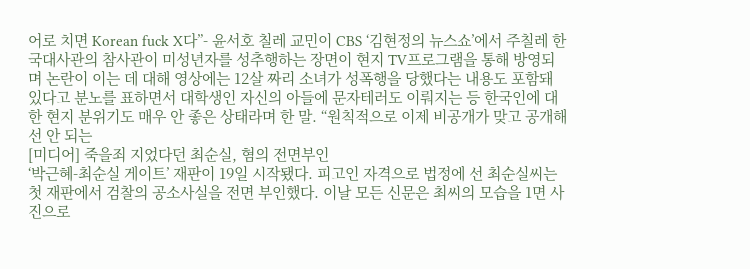어로 치면 Korean fuck X다”- 윤서호 칠레 교민이 CBS ‘김현정의 뉴스쇼’에서 주칠레 한국대사관의 참사관이 미성년자를 성추행하는 장면이 현지 TV프로그램을 통해 방영되며 논란이 이는 데 대해 영상에는 12살 짜리 소녀가 성폭행을 당했다는 내용도 포함돼 있다고 분노를 표하면서 대학생인 자신의 아들에 문자테러도 이뤄지는 등 한국인에 대한 현지 분위기도 매우 안 좋은 상태라며 한 말. “원칙적으로 이제 비공개가 맞고 공개해선 안 되는
[미디어] 죽을죄 지었다던 최순실, 혐의 전면부인
‘박근혜-최순실 게이트’ 재판이 19일 시작됐다. 피고인 자격으로 법정에 선 최순실씨는 첫 재판에서 검찰의 공소사실을 전면 부인했다. 이날 모든 신문은 최씨의 모습을 1면 사진으로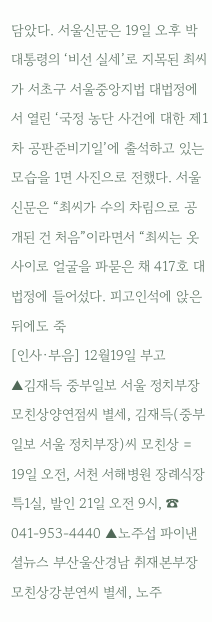담았다. 서울신문은 19일 오후 박 대통령의 ‘비선 실세’로 지목된 최씨가 서초구 서울중앙지법 대법정에서 열린 ‘국정 농단 사건에 대한 제1차 공판준비기일’에 출석하고 있는 모습을 1면 사진으로 전했다. 서울신문은 “최씨가 수의 차림으로 공개된 건 처음”이라면서 “최씨는 옷 사이로 얼굴을 파묻은 채 417호 대법정에 들어섰다. 피고인석에 앉은 뒤에도 죽
[인사·부음] 12월19일 부고
▲김재득 중부일보 서울 정치부장 모친상양연점씨 별세, 김재득(중부일보 서울 정치부장)씨 모친상 = 19일 오전, 서천 서해병원 장례식장 특1실, 발인 21일 오전 9시, ☎ 041-953-4440 ▲노주섭 파이낸셜뉴스 부산울산경남 취재본부장 모친상강분연씨 별세, 노주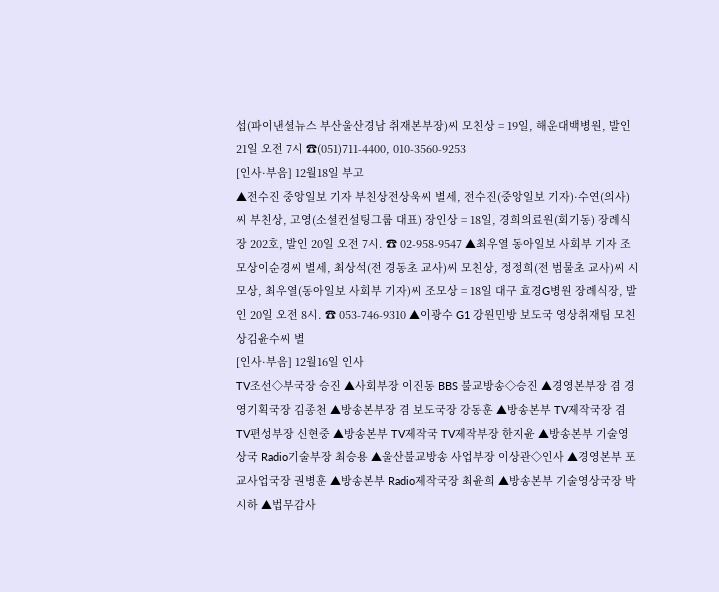섭(파이낸셜뉴스 부산울산경남 취재본부장)씨 모친상 = 19일, 해운대백병원, 발인 21일 오전 7시 ☎(051)711-4400, 010-3560-9253
[인사·부음] 12월18일 부고
▲전수진 중앙일보 기자 부친상전상욱씨 별세, 전수진(중앙일보 기자)·수연(의사)씨 부친상, 고영(소셜컨설팅그룹 대표) 장인상 = 18일, 경희의료원(회기동) 장례식장 202호, 발인 20일 오전 7시. ☎ 02-958-9547 ▲최우열 동아일보 사회부 기자 조모상이순경씨 별세, 최상석(전 경동초 교사)씨 모친상, 정정희(전 범물초 교사)씨 시모상, 최우열(동아일보 사회부 기자)씨 조모상 = 18일 대구 효경G병원 장례식장, 발인 20일 오전 8시. ☎ 053-746-9310 ▲이광수 G1 강원민방 보도국 영상취재팀 모친상김윤수씨 별
[인사·부음] 12월16일 인사
TV조선◇부국장 승진 ▲사회부장 이진동 BBS 불교방송◇승진 ▲경영본부장 겸 경영기획국장 김종천 ▲방송본부장 겸 보도국장 강동훈 ▲방송본부 TV제작국장 겸 TV편성부장 신현중 ▲방송본부 TV제작국 TV제작부장 한지윤 ▲방송본부 기술영상국 Radio기술부장 최승용 ▲울산불교방송 사업부장 이상관◇인사 ▲경영본부 포교사업국장 권병훈 ▲방송본부 Radio제작국장 최윤희 ▲방송본부 기술영상국장 박시하 ▲법무감사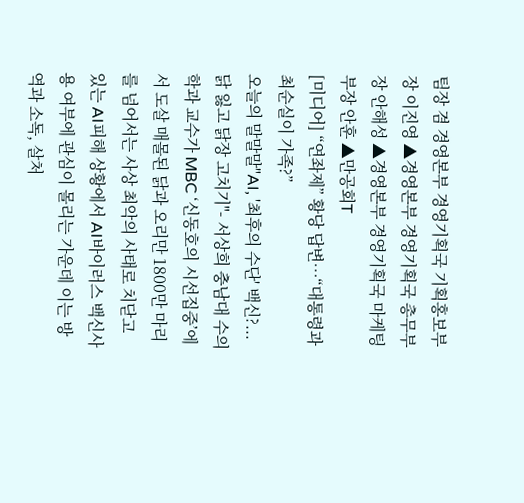팀장 겸 경영본부 경영기획국 기획홍보부장 이진영 ▲경영본부 경영기획국 총무부장 안해성 ▲경영본부 경영기획국 마케팅부장 안훈 ▲만공회T
[미디어] “연좌제” 황당 답변…“대통령과 최순실이 가족?”
오늘의 말말말"AI, '최후의 수단' 백신?...닭 잃고 닭장 고치기"- 서상희 충남대 수의학과 교수가 MBC ‘신동호의 시선집중’에서 도살 매몰된 닭과 오리만 1800만 마리를 넘어서는 사상 최악의 사태로 치닫고 있는 AI피해 상황에서 AI바이러스 백신사용 여부에 관심이 몰리는 가운데 이는 방역과 소독, 살처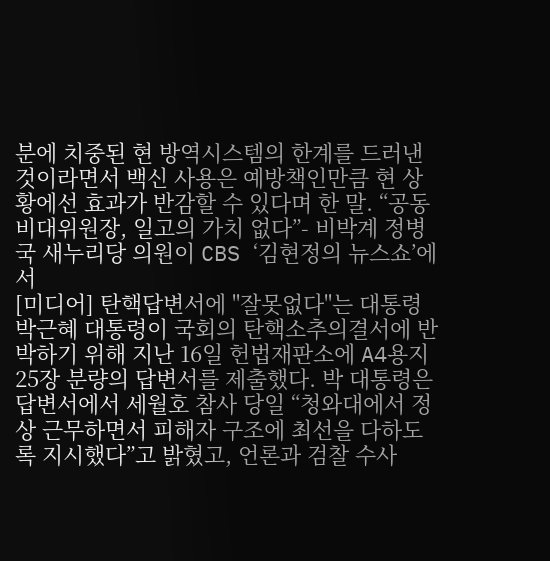분에 치중된 현 방역시스템의 한계를 드러낸 것이라면서 백신 사용은 예방책인만큼 현 상황에선 효과가 반감할 수 있다며 한 말. “공동 비대위원장, 일고의 가치 없다”- 비박계 정병국 새누리당 의원이 CBS ‘김현정의 뉴스쇼’에서
[미디어] 탄핵답변서에 "잘못없다"는 대통령
박근혜 대통령이 국회의 탄핵소추의결서에 반박하기 위해 지난 16일 헌법재판소에 A4용지 25장 분량의 답변서를 제출했다. 박 대통령은 답변서에서 세월호 참사 당일 “청와대에서 정상 근무하면서 피해자 구조에 최선을 다하도록 지시했다”고 밝혔고, 언론과 검찰 수사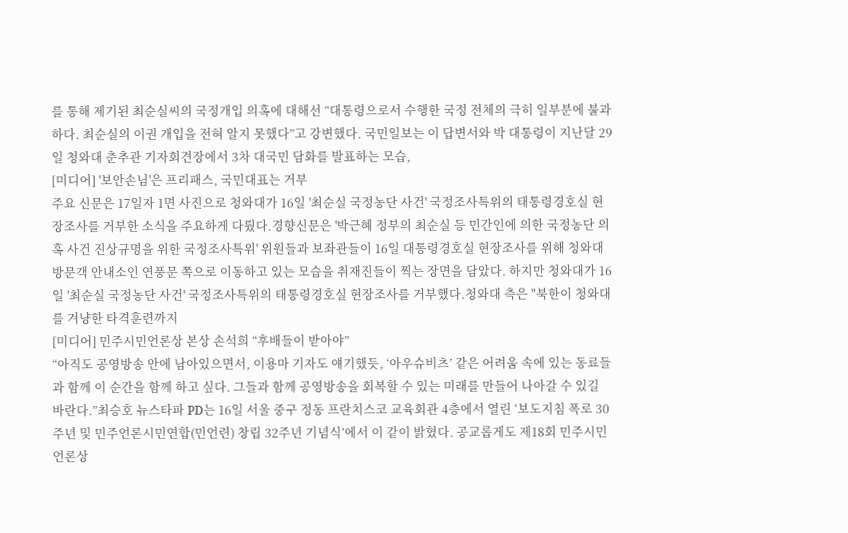를 통해 제기된 최순실씨의 국정개입 의혹에 대해선 “대통령으로서 수행한 국정 전체의 극히 일부분에 불과하다. 최순실의 이권 개입을 전혀 알지 못했다”고 강변했다. 국민일보는 이 답변서와 박 대통령이 지난달 29일 청와대 춘추관 기자회견장에서 3차 대국민 담화를 발표하는 모습,
[미디어] '보안손님'은 프리패스, 국민대표는 거부
주요 신문은 17일자 1면 사진으로 청와대가 16일 '최순실 국정농단 사건' 국정조사특위의 태통령경호실 현장조사를 거부한 소식을 주요하게 다뤘다.경향신문은 '박근혜 정부의 최순실 등 민간인에 의한 국정농단 의혹 사건 진상규명을 위한 국정조사특위' 위원들과 보좌관들이 16일 대통령경호실 현장조사를 위해 청와대 방문객 안내소인 연풍문 쪽으로 이동하고 있는 모습을 취재진들이 찍는 장면을 담았다. 하지만 청와대가 16일 '최순실 국정농단 사건' 국정조사특위의 태통령경호실 현장조사를 거부했다.청와대 측은 "북한이 청와대를 겨냥한 타격훈련까지
[미디어] 민주시민언론상 본상 손석희 “후배들이 받아야”
“아직도 공영방송 안에 남아있으면서, 이용마 기자도 얘기했듯, ‘아우슈비츠’ 같은 어려움 속에 있는 동료들과 함께 이 순간을 함께 하고 싶다. 그들과 함께 공영방송을 회복할 수 있는 미래를 만들어 나아갈 수 있길 바란다.”최승호 뉴스타파 PD는 16일 서울 중구 정동 프란치스코 교육회관 4층에서 열린 ‘보도지침 폭로 30주년 및 민주언론시민연합(민언련) 창립 32주년 기념식’에서 이 같이 밝혔다. 공교롭게도 제18회 민주시민언론상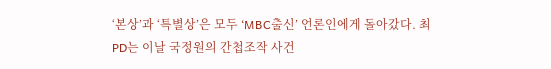‘본상’과 ‘특별상’은 모두 ‘MBC출신’ 언론인에게 돌아갔다. 최 PD는 이날 국정원의 간첩조작 사건